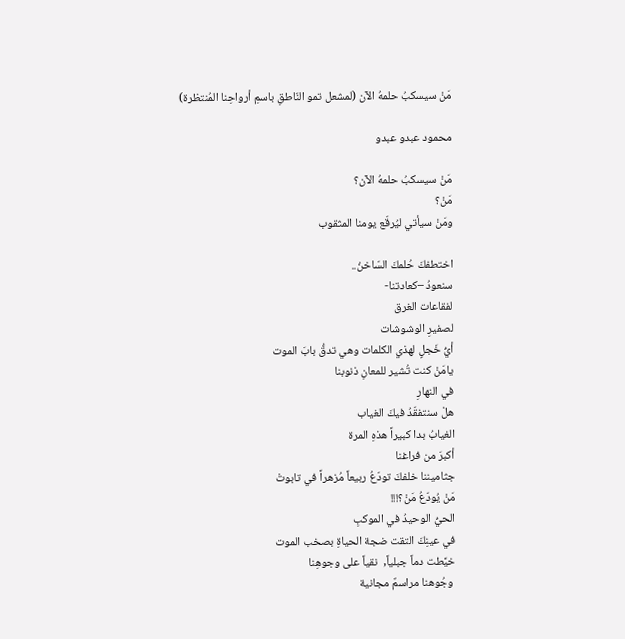مَنْ سيسكبُ حلمهُ الآن (لمشعل تمو النّاطقِ باسمِ أرواحِنا المُنتظرة)

محمود عبدو عبدو

مَنْ سيسكبُ حلمهُ الآن؟
مَنْ؟
ومَنْ سيأتي ليُرقّع يومنا المثقوب

اختطفكَ حُلمكَ السّاخنُ..
سنعودُ –كعادتنا-
لفقاعات الغرق
لصفيرِ الوشوشات
أيُّ خَجلٍ لهذي الكلمات وهي تدقُّ بابَ الموت
يامَنْ كنت تُشير للمعانِ ذنوبنا
في النهارِ
هلْ سنتفقّدُ فيكَ الغياب
الغيابُ بدا كبيراً هذهِ المرة
أكبرَ من فراغنا
جثاميننا خلفكَ تودّعُ ربيعاً مُزهراً في تابوتْ
مَنْ يُودّعُ مَنْ؟!!!
الحيُّ الوحيدُ في الموكبِ
في عينِكَ التقت ضجة الحياةِ بصخب الموت
خيَّطت دماً جبلياً,  نقياً على وجوهِنا
 وجُوهنا مراسمٌ مجانية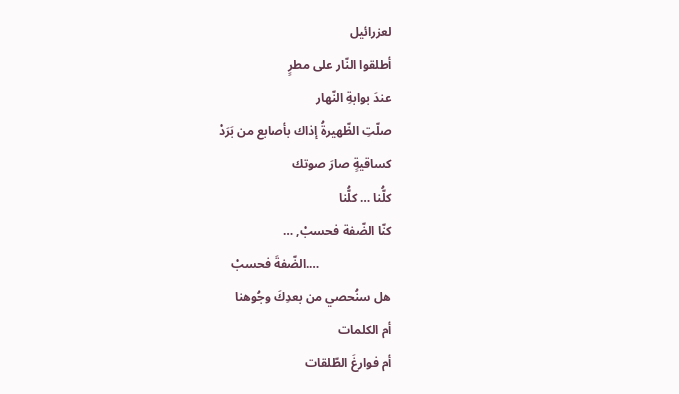لعزرائيل
أطلقوا النّار على مطرٍ
عندَ بوابةِ النّهار
صلّتِ الظّهيرةُ إذاك بأصابع من بَرَدْ
كساقيةٍ صارَ صوتك
كلُّنا … كلُّنا
كنّا الضّفة فحسبْ, …
                       ….الضّفةَ فحسبْ
هل سنُحصي من بعدِكَ وجُوهنا
أم الكلمات
أم فوارغَ الطّلقات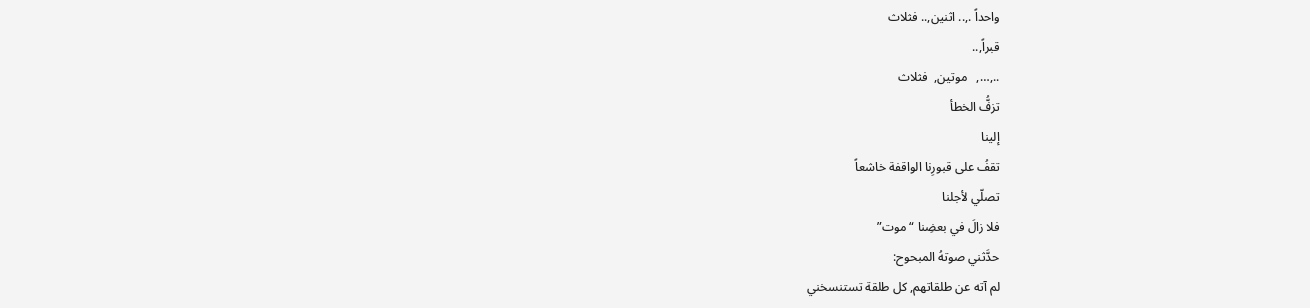واحداً .,.. اثنين,.. فثلاث
قبراً,..
..,…,   موتين,  فثلاث
تزفُّ الخطأ
إلينا
تقفُ على قبورِنا الواقفة خاشعاً
تصلّي لأجلنا
فلا زالَ في بعضِنا “موت”
حدَّثني صوتهُ المبحوح:
لم آته عن طلقاتهم, كل طلقة تستنسخني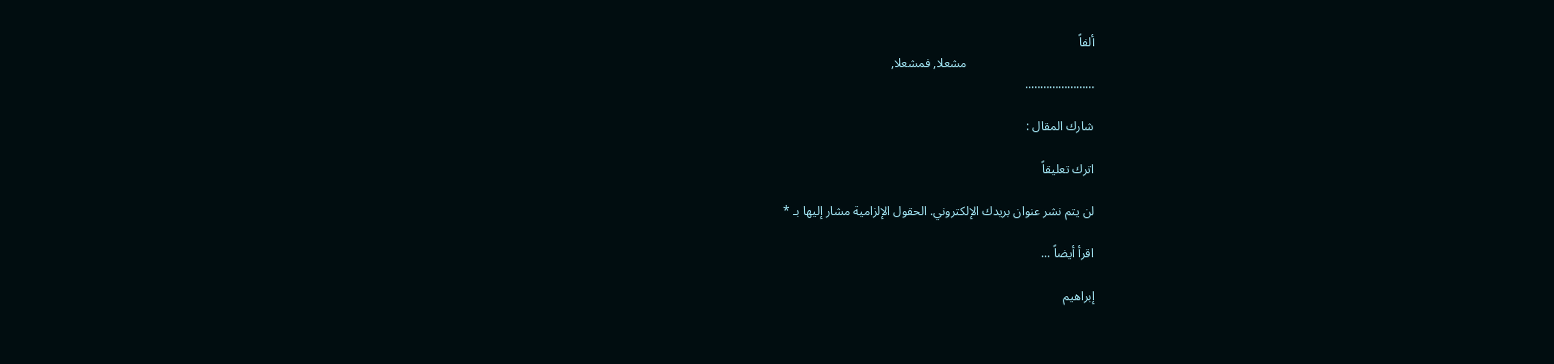ألفاً
                                         مشعلا, فمشعلا,
…………………..

شارك المقال :

اترك تعليقاً

لن يتم نشر عنوان بريدك الإلكتروني. الحقول الإلزامية مشار إليها بـ *

اقرأ أيضاً ...

إبراهيم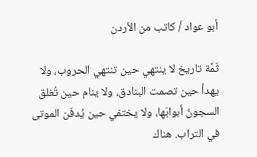أبو عواد / كاتب من الأردن

ثَمَّة تاريخ لا ينتهي حين تنتهي الحروب، ولا يهدأ حين تصمت البنادق، ولا ينام حين تُغلق السجونُ أبوابَها، ولا يختفي حين يُدفَن الموتى في التراب. هناك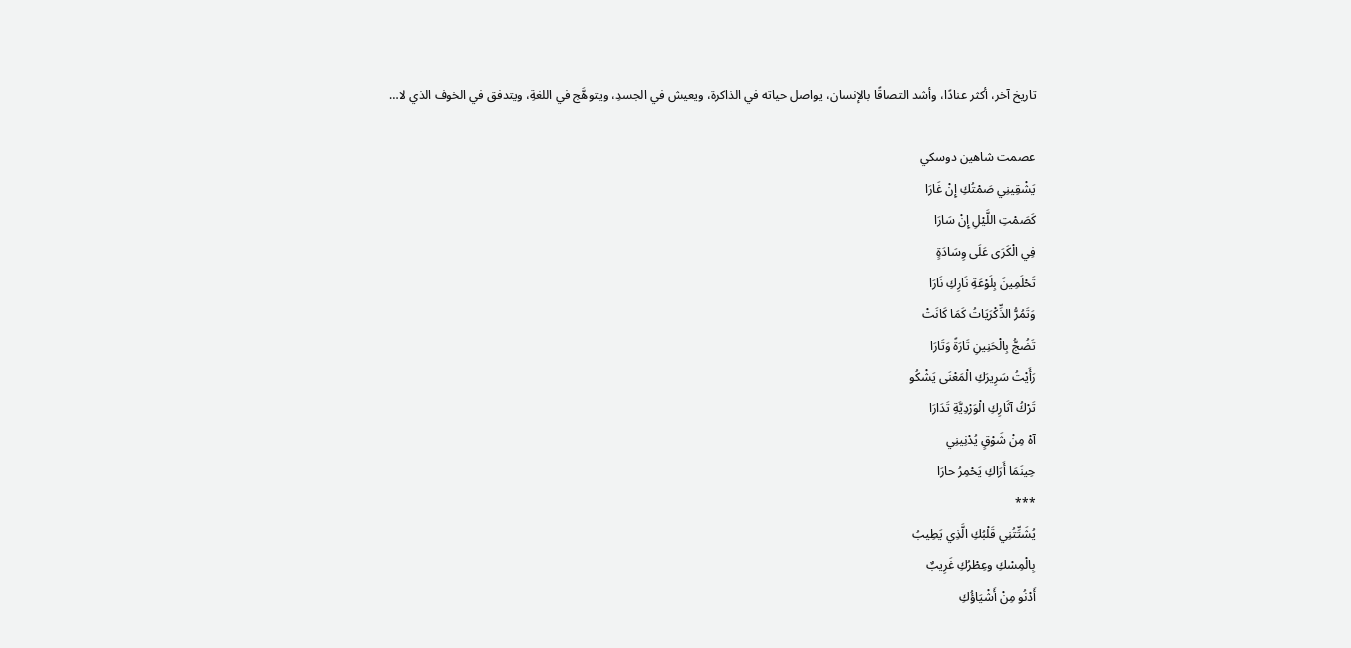تاريخ آخر، أكثر عنادًا، وأشد التصاقًا بالإنسان، يواصل حياته في الذاكرة، ويعيش في الجسدِ، ويتوهَّج في اللغةِ، ويتدفق في الخوف الذي لا…

عصمت شاهين دوسكي
يَشْقِينِي صَمْتُكِ إِنْ غَارَا
كَصَمْتِ اللَّيْلِ إِنْ سَارَا
فِي الْكَرَى عَلَى وِسَادَةٍ
تَحْلَمِينَ بِلَوْعَةِ نَارِكِ نَارَا
وَتَمُرُّ الذِّكْرَيَاتُ كَمَا كَانَتْ
تَضُجُّ بِالْحَنِينِ تَارَةً وَتَارَا
رَأَيْتُ سَرِيرَكِ الْمَعْنَى يَشْكُو
تَرْكُ آثَارِكِ الْوَرْدِيَّةِ تَدَارَا
آهْ مِنْ شَوْقٍ يُدْنِينِي
حِينَمَا أَرَاكِ يَحْمِرُ حارَا
***
يُشَتِّتُنِي قَلْبُكِ الَّذِي يَطِيبُ
بِالْمِسْكِ وعِطْرُكِ غَرِيبٌ
أَدْنُو مِنْ أَشْيَاؤُكِ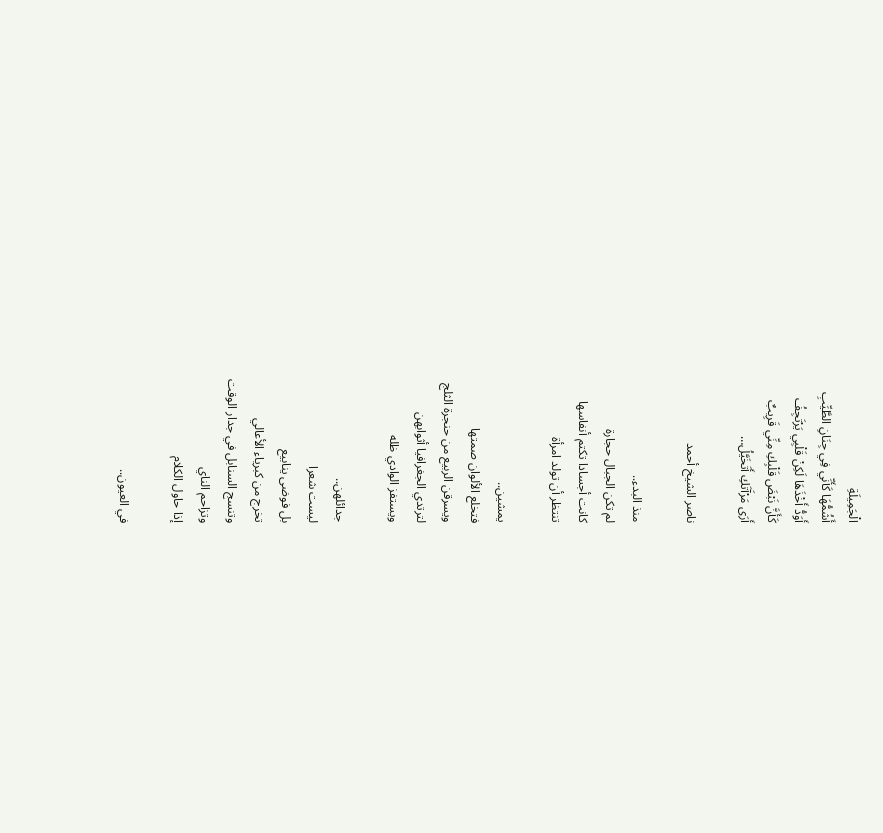الْجَمِيلَةِ
أَشُمُّهَا كَأَنِّي فِي جِنَانِ الطَّيِّبِ
أَوَدُّ أَخْذَهَا لَكِنْ قَلْبِي يَرْتَجِفُ
كَأَنَّ نَبْضَ قَلْبِكِ مِنِّي قَرِيبٌ
أَرَى مَرْآَتَكِ أَتَخَيَّلُ…

ناصر الشيخ أحمد

منذ البدء..
لم تكن الجبال حجارة
كانت أجسادا تكتم أنفاسها
تنتظر أن تولد امرأة

يمشين..
فتخلع الألوان صمتها
ويسرقن الربيع من حنجرة الثلج
لترتدي الجغرافيا أثوابهن
ويستفز الوادي ظله

جدائلهن..
ليست شعرا
بل فوضى ينابيع
تخرج من كبرياء الأعالي
وتنسج السنابل في جدار الوقت
وتزاحم الناي
إذا حاول الكلام

في العيون..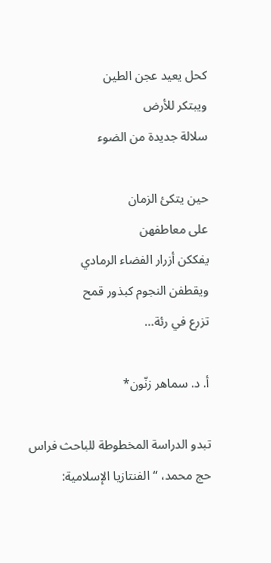كحل يعيد عجن الطين
ويبتكر للأرض
سلالة جديدة من الضوء

حين يتكئ الزمان
على معاطفهن
يفككن أزرار الفضاء الرمادي
ويقطفن النجوم كبذور قمح
تزرع في رئة…

أ. د. سماهر زنّون*

تبدو الدراسة المخطوطة للباحث فراس حج محمد، “الفنتازيا الإسلامية: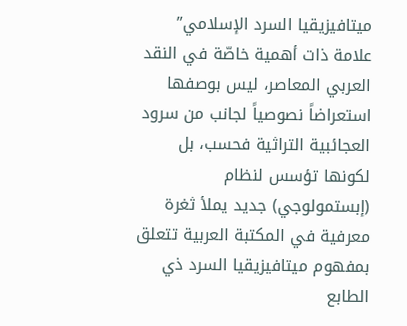ميتافيزيقيا السرد الإسلامي” علامة ذات أهمية خاصّة في النقد العربي المعاصر، ليس بوصفها استعراضاً نصوصياً لجانب من سرود العجائبية التراثية فحسب، بل لكونها تؤسس لنظام (إبستمولوجي) جديد يملأ ثغرة معرفية في المكتبة العربية تتعلق بمفهوم ميتافيزيقيا السرد ذي الطابع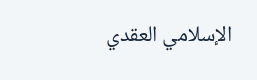الإسلامي العقدي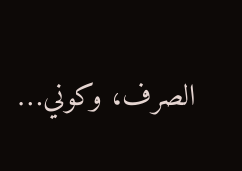الصرف، وكوني…